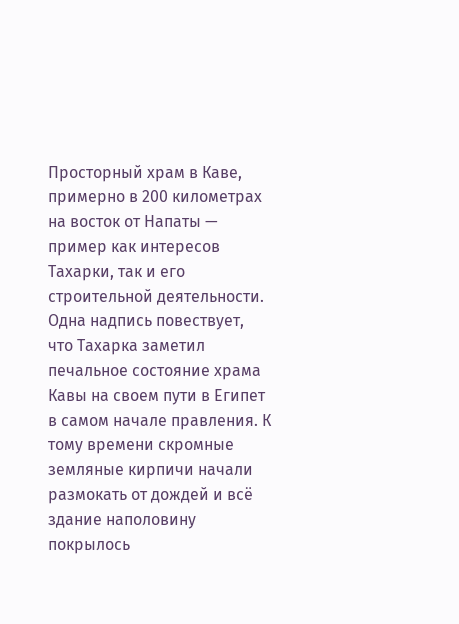Просторный храм в Каве, примерно в 200 километрах на восток от Напаты — пример как интересов Тахарки, так и его строительной деятельности. Одна надпись повествует, что Тахарка заметил печальное состояние храма Кавы на своем пути в Египет в самом начале правления. К тому времени скромные земляные кирпичи начали размокать от дождей и всё здание наполовину покрылось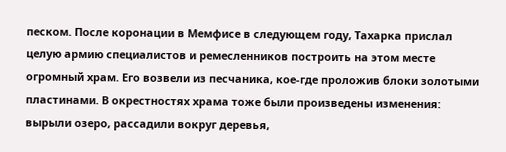песком. После коронации в Мемфисе в следующем году, Тахарка прислал целую армию специалистов и ремесленников построить на этом месте огромный храм. Его возвели из песчаника, кое-где проложив блоки золотыми пластинами. В окрестностях храма тоже были произведены изменения: вырыли озеро, рассадили вокруг деревья,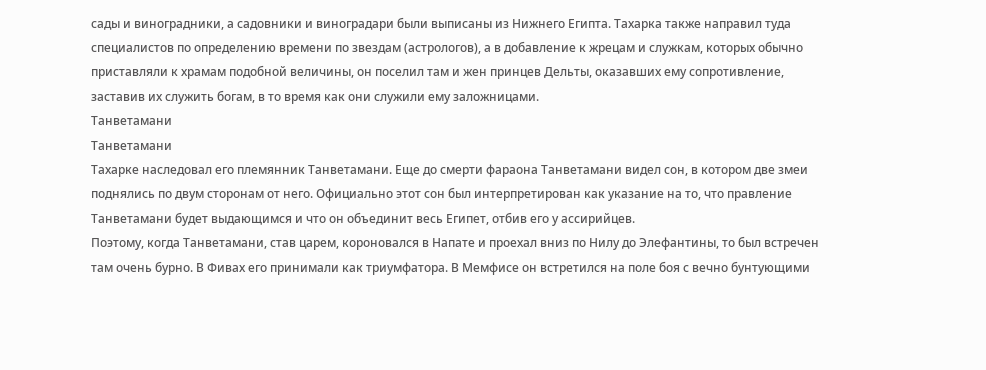сады и виноградники, а садовники и виноградари были выписаны из Нижнего Египта. Тахарка также направил туда специалистов по определению времени по звездам (астрологов), а в добавление к жрецам и служкам, которых обычно приставляли к храмам подобной величины, он поселил там и жен принцев Дельты, оказавших ему сопротивление, заставив их служить богам, в то время как они служили ему заложницами.
Танветамани
Танветамани
Тахарке наследовал его племянник Танветамани. Еще до смерти фараона Танветамани видел сон, в котором две змеи поднялись по двум сторонам от него. Официально этот сон был интерпретирован как указание на то, что правление Танветамани будет выдающимся и что он объединит весь Египет, отбив его у ассирийцев.
Поэтому, когда Танветамани, став царем, короновался в Напате и проехал вниз по Нилу до Элефантины, то был встречен там очень бурно. В Фивах его принимали как триумфатора. В Мемфисе он встретился на поле боя с вечно бунтующими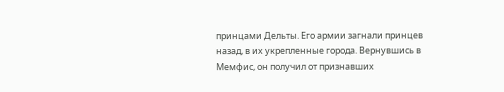принцами Дельты. Его армии загнали принцев назад, в их укрепленные города. Вернувшись в Мемфис, он получил от признавших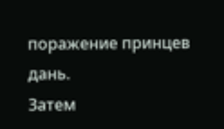поражение принцев дань.
Затем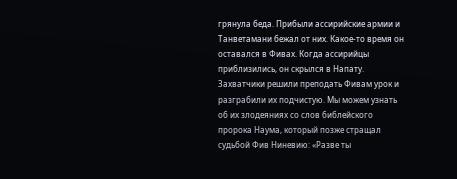грянула беда. Прибыли ассирийские армии и Танветамани бежал от них. Какое-то время он оставался в Фивах. Когда ассирийцы приблизились, он скрылся в Напату. Захватчики решили преподать Фивам урок и разграбили их подчистую. Мы можем узнать об их злодеяниях со слов библейского пророка Наума, который позже стращал судьбой Фив Ниневию: «Разве ты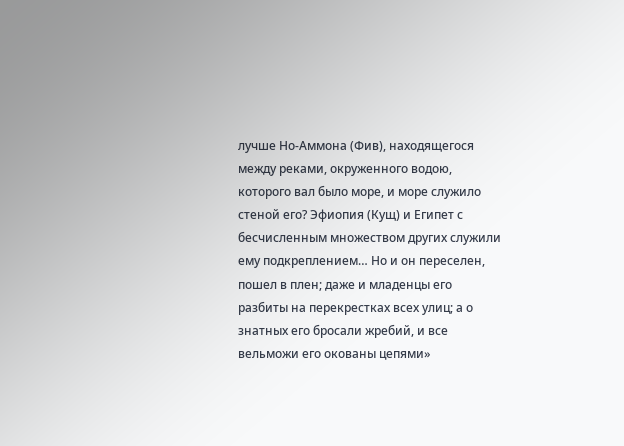лучше Но-Аммона (Фив), находящегося между реками, окруженного водою, которого вал было море, и море служило стеной его? Эфиопия (Кущ) и Египет с бесчисленным множеством других служили ему подкреплением… Но и он переселен, пошел в плен; даже и младенцы его разбиты на перекрестках всех улиц; а о знатных его бросали жребий, и все вельможи его окованы цепями»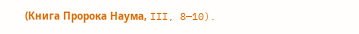(Книга Пророка Наума, III, 8—10).